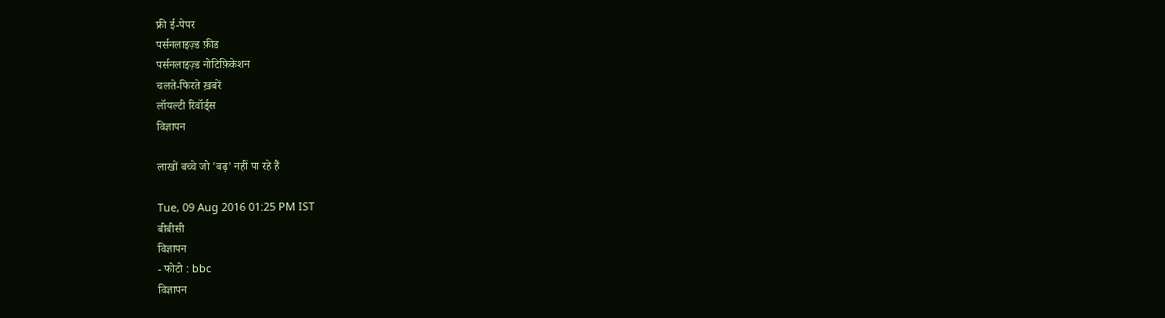फ्री ई-पेपर
पर्सनलाइज़्ड फ़ीड
पर्सनलाइज़्ड नोटिफ़िकेशन
चलते-फिरते ख़बरें
लॉयल्टी रिवॉर्ड्स
विज्ञापन

लाखों बच्चे जो 'बढ़' नहीं पा रहे हैं

Tue, 09 Aug 2016 01:25 PM IST
बीबीसी
विज्ञापन
- फोटो : bbc
विज्ञापन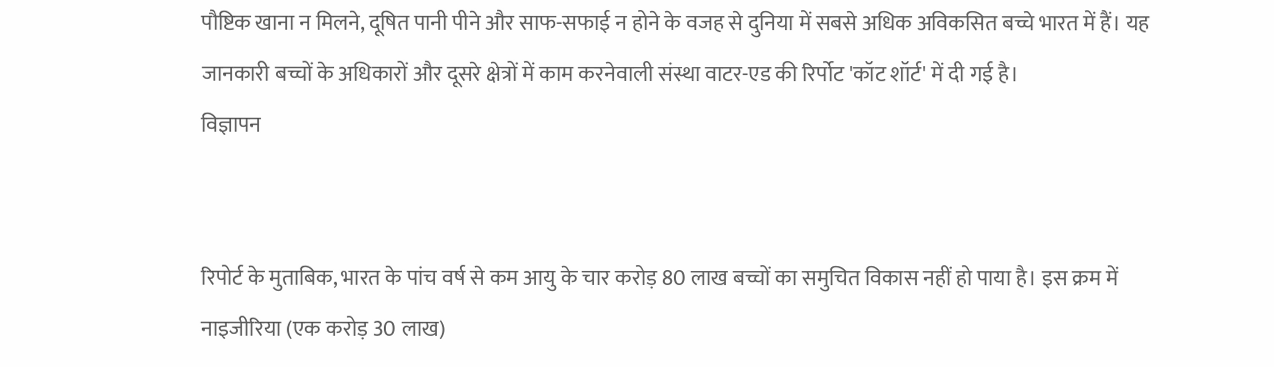पौष्टिक खाना न मिलने, दूषित पानी पीने और साफ-सफाई न होने के वजह से दुनिया में सबसे अधिक अविकसित बच्चे भारत में हैं। यह जानकारी बच्चों के अधिकारों और दूसरे क्षेत्रों में काम करनेवाली संस्था वाटर-एड की रिर्पोट 'कॉट शॉर्ट' में दी गई है।
विज्ञापन


रिपोर्ट के मुताबिक, भारत के पांच वर्ष से कम आयु के चार करोड़ 80 लाख बच्चों का समुचित विकास नहीं हो पाया है। इस क्रम में नाइजीरिया (एक करोड़ 30 लाख)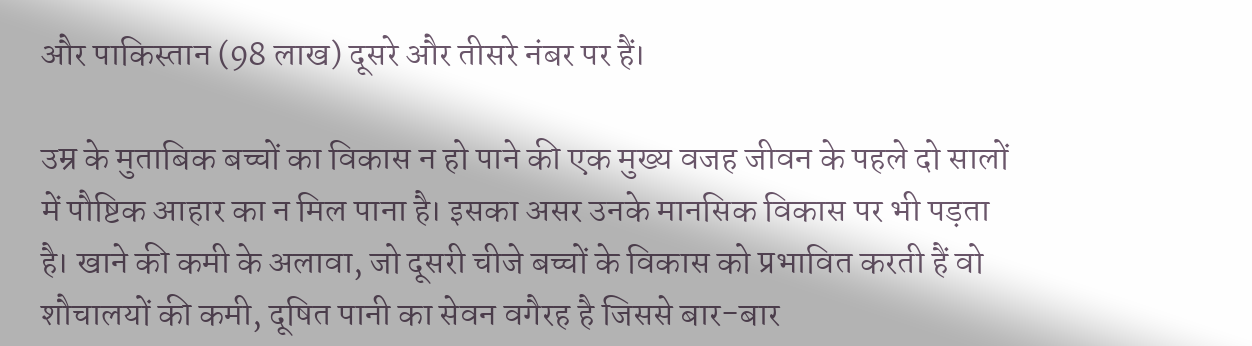और पाकिस्तान (98 लाख) दूसरे और तीसरे नंबर पर हैं।

उम्र के मुताबिक बच्चों का विकास न हो पाने की एक मुख्य वजह जीवन के पहले दो सालों में पौष्टिक आहार का न मिल पाना है। इसका असर उनके मानसिक विकास पर भी पड़ता है। खाने की कमी के अलावा, जो दूसरी चीजे बच्चों के विकास को प्रभावित करती हैं वो शौचालयों की कमी, दूषित पानी का सेवन वगैरह है जिससे बार-बार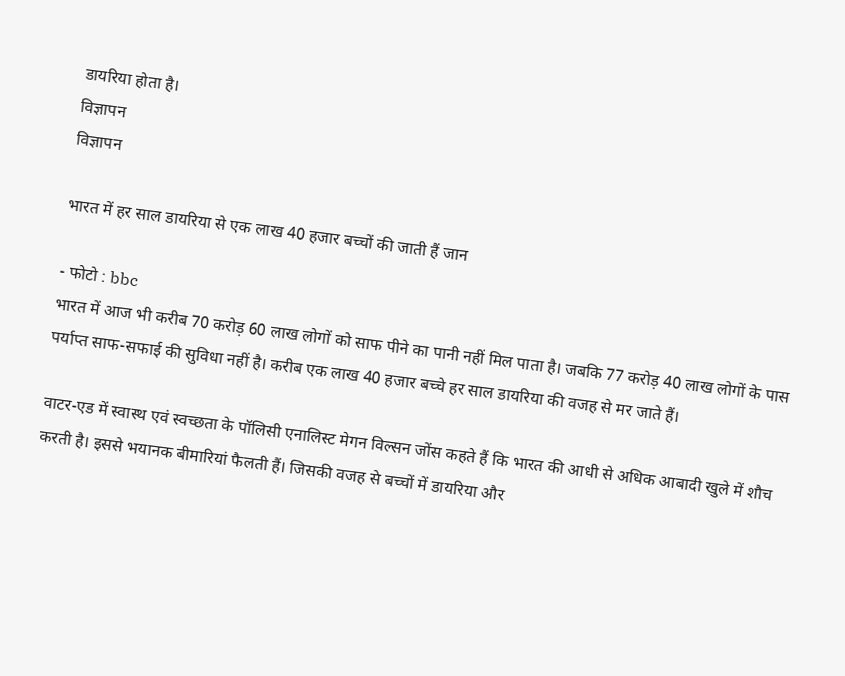डायरिया होता है।
विज्ञापन
विज्ञापन

भारत में हर साल डायरिया से एक लाख 40 हजार बच्चों की जाती हैं जान

- फोटो : bbc
भारत में आज भी करीब 70 करोड़ 60 लाख लोगों को साफ पीने का पानी नहीं मिल पाता है। जबकि 77 करोड़ 40 लाख लोगों के पास पर्याप्त साफ-सफाई की सुविधा नहीं है। करीब एक लाख 40 हजार बच्चे हर साल डायरिया की वजह से मर जाते हैं।

वाटर-एड में स्वास्थ एवं स्वच्छता के पॉलिसी एनालिस्ट मेगन विल्सन जोंस कहते हैं कि भारत की आधी से अधिक आबादी खुले में शौच करती है। इससे भयानक बीमारियां फैलती हैं। जिसकी वजह से बच्चों में डायरिया और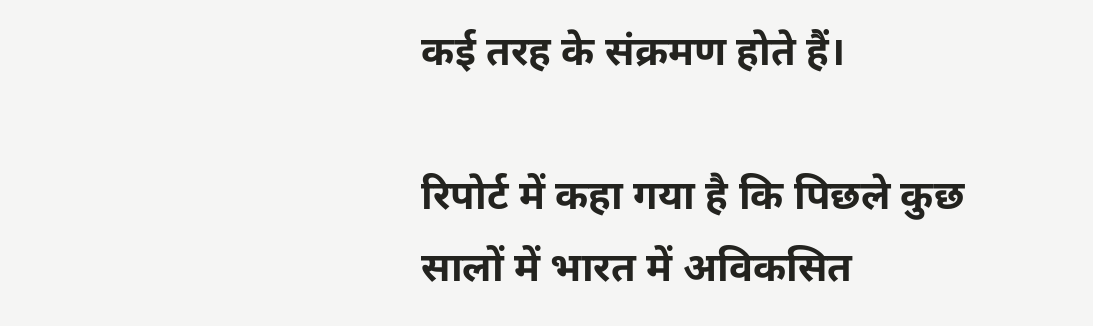कई तरह के संक्रमण होते हैं।

रिपोर्ट में कहा गया है कि पिछले कुछ सालों में भारत में अविकसित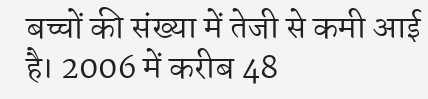बच्चों की संख्या में तेजी से कमी आई है। 2006 में करीब 48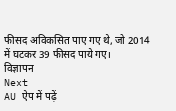फीसद अविकसित पाए गए थे, जो 2014 में घटकर 39 फीसद पाये गए।
विज्ञापन
Next
AU ऐप में पढ़ें